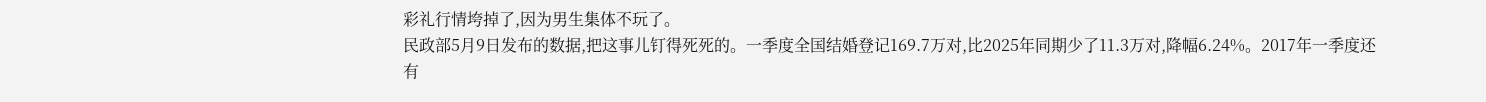彩礼行情垮掉了,因为男生集体不玩了。
民政部5月9日发布的数据,把这事儿钉得死死的。一季度全国结婚登记169.7万对,比2025年同期少了11.3万对,降幅6.24%。2017年一季度还有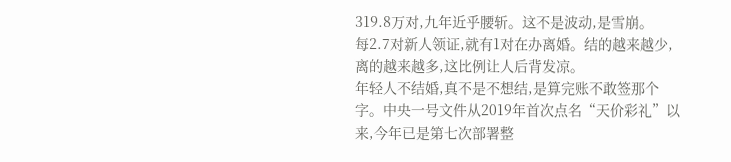319.8万对,九年近乎腰斩。这不是波动,是雪崩。
每2.7对新人领证,就有1对在办离婚。结的越来越少,离的越来越多,这比例让人后背发凉。
年轻人不结婚,真不是不想结,是算完账不敢签那个字。中央一号文件从2019年首次点名“天价彩礼”以来,今年已是第七次部署整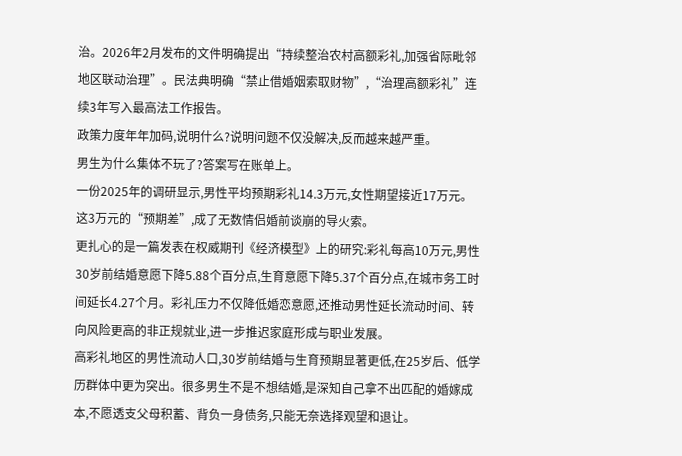治。2026年2月发布的文件明确提出“持续整治农村高额彩礼,加强省际毗邻地区联动治理”。民法典明确“禁止借婚姻索取财物”,“治理高额彩礼”连续3年写入最高法工作报告。
政策力度年年加码,说明什么?说明问题不仅没解决,反而越来越严重。
男生为什么集体不玩了?答案写在账单上。
一份2025年的调研显示,男性平均预期彩礼14.3万元,女性期望接近17万元。这3万元的“预期差”,成了无数情侣婚前谈崩的导火索。
更扎心的是一篇发表在权威期刊《经济模型》上的研究:彩礼每高10万元,男性30岁前结婚意愿下降5.88个百分点,生育意愿下降5.37个百分点,在城市务工时间延长4.27个月。彩礼压力不仅降低婚恋意愿,还推动男性延长流动时间、转向风险更高的非正规就业,进一步推迟家庭形成与职业发展。
高彩礼地区的男性流动人口,30岁前结婚与生育预期显著更低,在25岁后、低学历群体中更为突出。很多男生不是不想结婚,是深知自己拿不出匹配的婚嫁成本,不愿透支父母积蓄、背负一身债务,只能无奈选择观望和退让。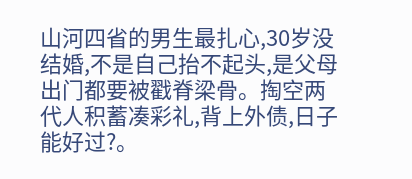山河四省的男生最扎心,30岁没结婚,不是自己抬不起头,是父母出门都要被戳脊梁骨。掏空两代人积蓄凑彩礼,背上外债,日子能好过?。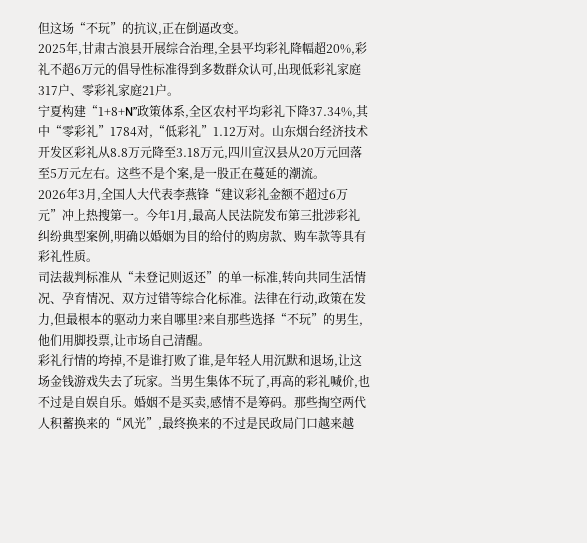但这场“不玩”的抗议,正在倒逼改变。
2025年,甘肃古浪县开展综合治理,全县平均彩礼降幅超20%,彩礼不超6万元的倡导性标准得到多数群众认可,出现低彩礼家庭317户、零彩礼家庭21户。
宁夏构建“1+8+N”政策体系,全区农村平均彩礼下降37.34%,其中“零彩礼”1784对,“低彩礼”1.12万对。山东烟台经济技术开发区彩礼从8.8万元降至3.18万元,四川宣汉县从20万元回落至5万元左右。这些不是个案,是一股正在蔓延的潮流。
2026年3月,全国人大代表李燕锋“建议彩礼金额不超过6万元”冲上热搜第一。今年1月,最高人民法院发布第三批涉彩礼纠纷典型案例,明确以婚姻为目的给付的购房款、购车款等具有彩礼性质。
司法裁判标准从“未登记则返还”的单一标准,转向共同生活情况、孕育情况、双方过错等综合化标准。法律在行动,政策在发力,但最根本的驱动力来自哪里?来自那些选择“不玩”的男生,他们用脚投票,让市场自己清醒。
彩礼行情的垮掉,不是谁打败了谁,是年轻人用沉默和退场,让这场金钱游戏失去了玩家。当男生集体不玩了,再高的彩礼喊价,也不过是自娱自乐。婚姻不是买卖,感情不是筹码。那些掏空两代人积蓄换来的“风光”,最终换来的不过是民政局门口越来越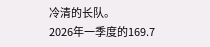冷清的长队。
2026年一季度的169.7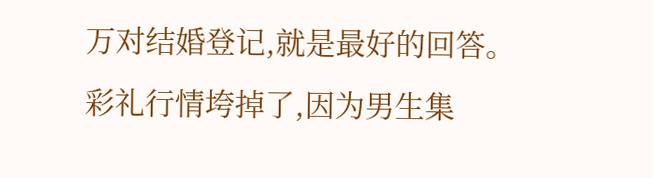万对结婚登记,就是最好的回答。
彩礼行情垮掉了,因为男生集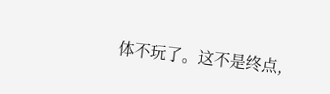体不玩了。这不是终点,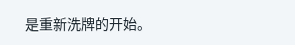是重新洗牌的开始。